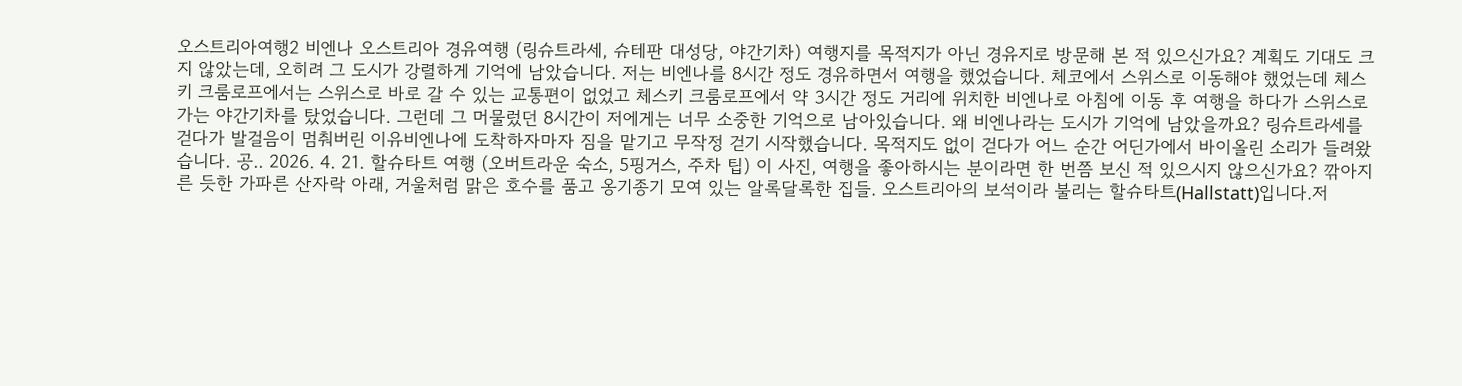오스트리아여행2 비엔나 오스트리아 경유여행 (링슈트라세, 슈테판 대성당, 야간기차) 여행지를 목적지가 아닌 경유지로 방문해 본 적 있으신가요? 계획도 기대도 크지 않았는데, 오히려 그 도시가 강렬하게 기억에 남았습니다. 저는 비엔나를 8시간 정도 경유하면서 여행을 했었습니다. 체코에서 스위스로 이동해야 했었는데 체스키 크룸로프에서는 스위스로 바로 갈 수 있는 교통편이 없었고 체스키 크룸로프에서 약 3시간 정도 거리에 위치한 비엔나로 아침에 이동 후 여행을 하다가 스위스로 가는 야간기차를 탔었습니다. 그런데 그 머물렀던 8시간이 저에게는 너무 소중한 기억으로 남아있습니다. 왜 비엔나라는 도시가 기억에 남았을까요? 링슈트라세를 걷다가 발걸음이 멈춰버린 이유비엔나에 도착하자마자 짐을 맡기고 무작정 걷기 시작했습니다. 목적지도 없이 걷다가 어느 순간 어딘가에서 바이올린 소리가 들려왔습니다. 공.. 2026. 4. 21. 할슈타트 여행 (오버트라운 숙소, 5핑거스, 주차 팁) 이 사진, 여행을 좋아하시는 분이라면 한 번쯤 보신 적 있으시지 않으신가요? 깎아지른 듯한 가파른 산자락 아래, 거울처럼 맑은 호수를 품고 옹기종기 모여 있는 알록달록한 집들. 오스트리아의 보석이라 불리는 할슈타트(Hallstatt)입니다.저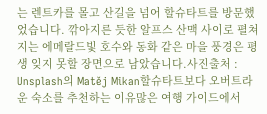는 렌트카를 몰고 산길을 넘어 할슈타트를 방문했었습니다. 깎아지른 듯한 알프스 산맥 사이로 펼쳐지는 에메랄드빛 호수와 동화 같은 마을 풍경은 평생 잊지 못할 장면으로 남았습니다.사진출처 : Unsplash의 Matěj Mikan할슈타트보다 오버트라운 숙소를 추천하는 이유많은 여행 가이드에서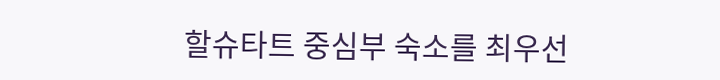할슈타트 중심부 숙소를 최우선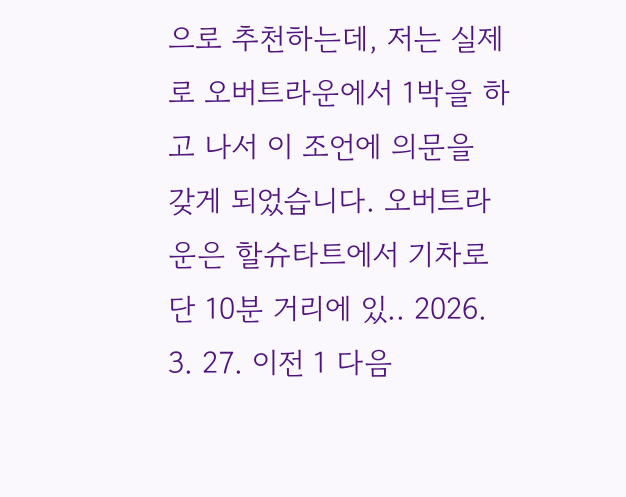으로 추천하는데, 저는 실제로 오버트라운에서 1박을 하고 나서 이 조언에 의문을 갖게 되었습니다. 오버트라운은 할슈타트에서 기차로 단 10분 거리에 있.. 2026. 3. 27. 이전 1 다음